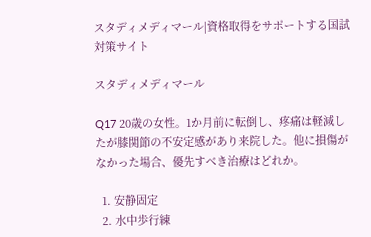スタディメディマール|資格取得をサポートする国試対策サイト

スタディメディマール

Q17 20歳の女性。1か月前に転倒し、疼痛は軽減したが膝関節の不安定感があり来院した。他に損傷がなかった場合、優先すべき治療はどれか。

  1. 安静固定
  2. 水中歩行練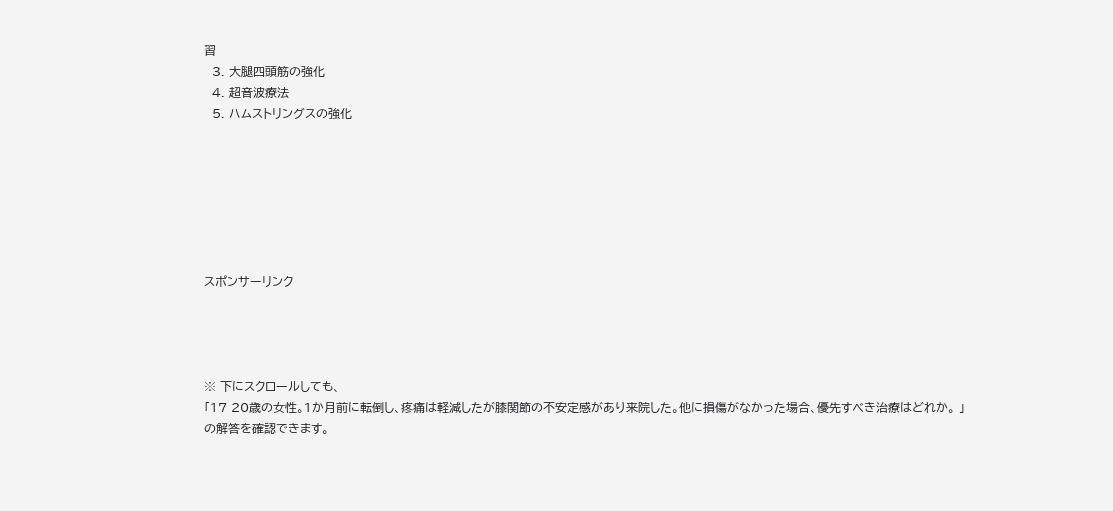習
  3. 大腿四頭筋の強化
  4. 超音波療法
  5. ハムストリングスの強化







スポンサーリンク




※ 下にスクロールしても、
「17 20歳の女性。1か月前に転倒し、疼痛は軽減したが膝関節の不安定感があり来院した。他に損傷がなかった場合、優先すべき治療はどれか。 」
の解答を確認できます。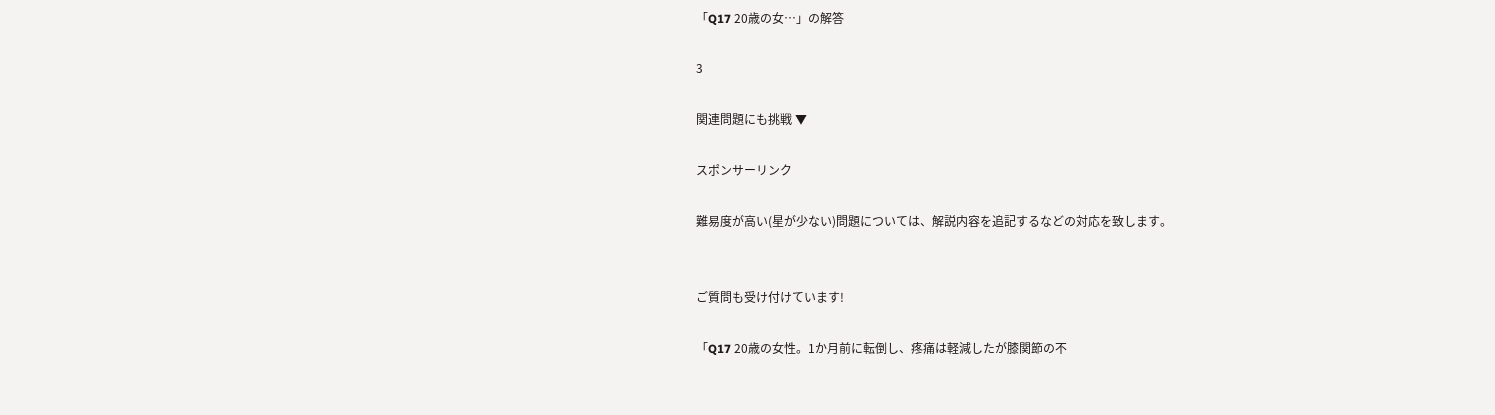「Q17 20歳の女…」の解答

3

関連問題にも挑戦 ▼

スポンサーリンク

難易度が高い(星が少ない)問題については、解説内容を追記するなどの対応を致します。


ご質問も受け付けています!

「Q17 20歳の女性。1か月前に転倒し、疼痛は軽減したが膝関節の不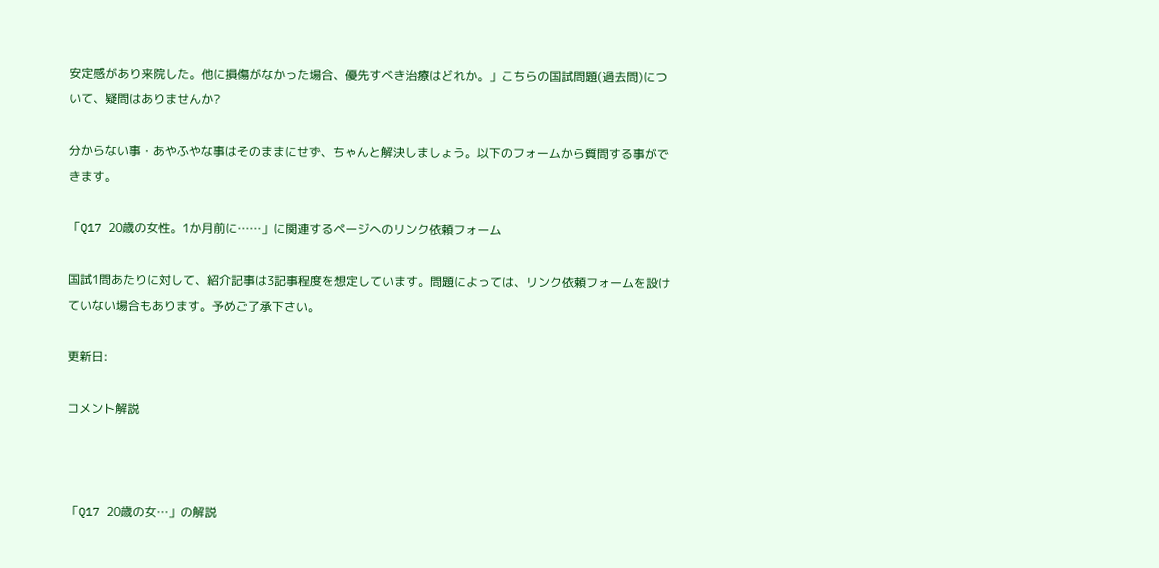安定感があり来院した。他に損傷がなかった場合、優先すべき治療はどれか。」こちらの国試問題(過去問)について、疑問はありませんか?

分からない事・あやふやな事はそのままにせず、ちゃんと解決しましょう。以下のフォームから質問する事ができます。

「Q17 20歳の女性。1か月前に……」に関連するページへのリンク依頼フォーム

国試1問あたりに対して、紹介記事は3記事程度を想定しています。問題によっては、リンク依頼フォームを設けていない場合もあります。予めご了承下さい。

更新日:

コメント解説



「Q17 20歳の女…」の解説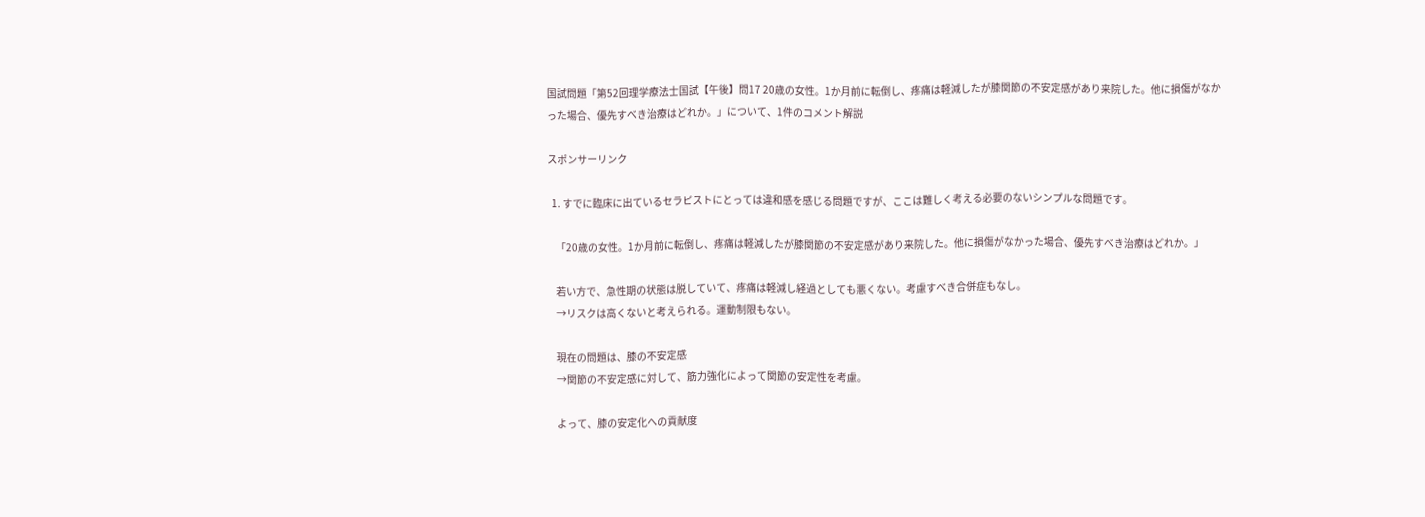国試問題「第52回理学療法士国試【午後】問17 20歳の女性。1か月前に転倒し、疼痛は軽減したが膝関節の不安定感があり来院した。他に損傷がなかった場合、優先すべき治療はどれか。」について、1件のコメント解説

スポンサーリンク

  1. すでに臨床に出ているセラピストにとっては違和感を感じる問題ですが、ここは難しく考える必要のないシンプルな問題です。

    「20歳の女性。1か月前に転倒し、疼痛は軽減したが膝関節の不安定感があり来院した。他に損傷がなかった場合、優先すべき治療はどれか。」

    若い方で、急性期の状態は脱していて、疼痛は軽減し経過としても悪くない。考慮すべき合併症もなし。
    →リスクは高くないと考えられる。運動制限もない。

    現在の問題は、膝の不安定感
    →関節の不安定感に対して、筋力強化によって関節の安定性を考慮。

    よって、膝の安定化への貢献度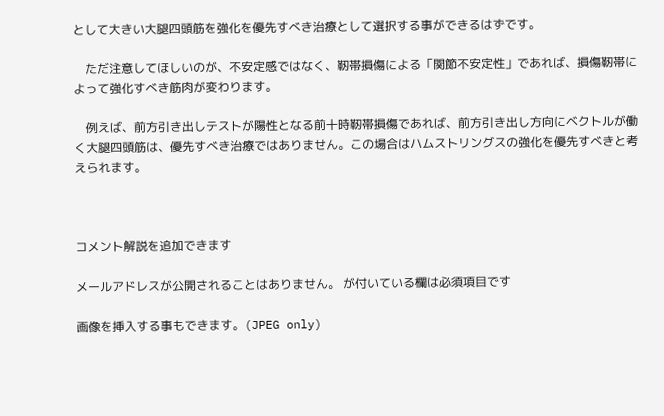として大きい大腿四頭筋を強化を優先すべき治療として選択する事ができるはずです。

    ただ注意してほしいのが、不安定感ではなく、靭帯損傷による「関節不安定性」であれば、損傷靭帯によって強化すべき筋肉が変わります。

    例えば、前方引き出しテストが陽性となる前十時靭帯損傷であれば、前方引き出し方向にベクトルが働く大腿四頭筋は、優先すべき治療ではありません。この場合はハムストリングスの強化を優先すべきと考えられます。



コメント解説を追加できます

メールアドレスが公開されることはありません。 が付いている欄は必須項目です

画像を挿入する事もできます。(JPEG only)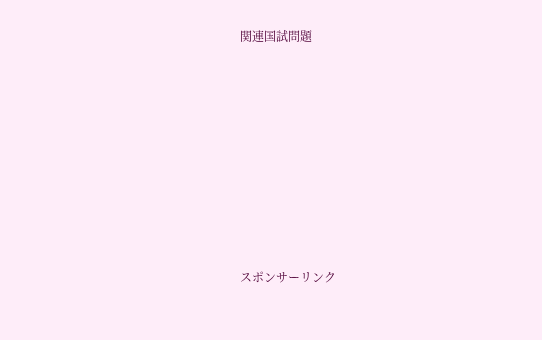関連国試問題








スポンサーリンク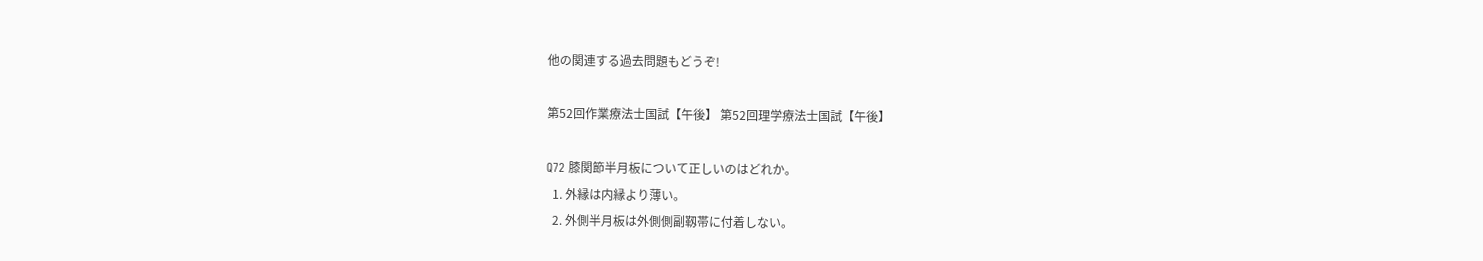他の関連する過去問題もどうぞ!

第52回作業療法士国試【午後】 第52回理学療法士国試【午後】

Q72 膝関節半月板について正しいのはどれか。
  1. 外縁は内縁より薄い。
  2. 外側半月板は外側側副靱帯に付着しない。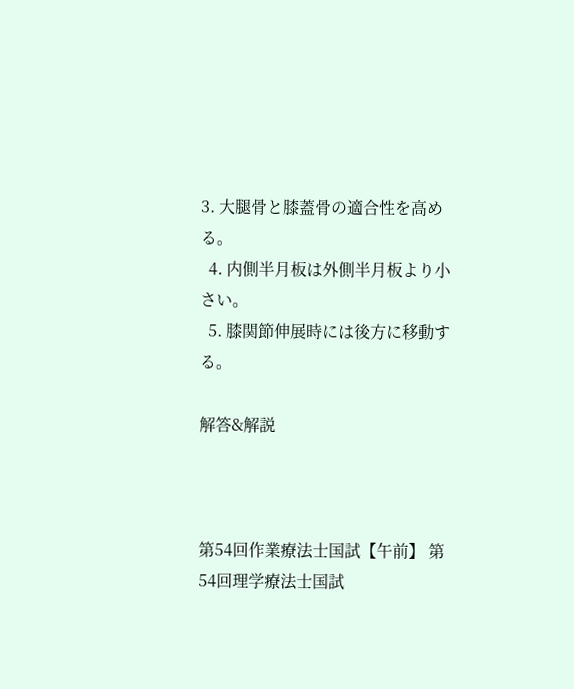3. 大腿骨と膝蓋骨の適合性を高める。
  4. 内側半月板は外側半月板より小さい。
  5. 膝関節伸展時には後方に移動する。

解答&解説



第54回作業療法士国試【午前】 第54回理学療法士国試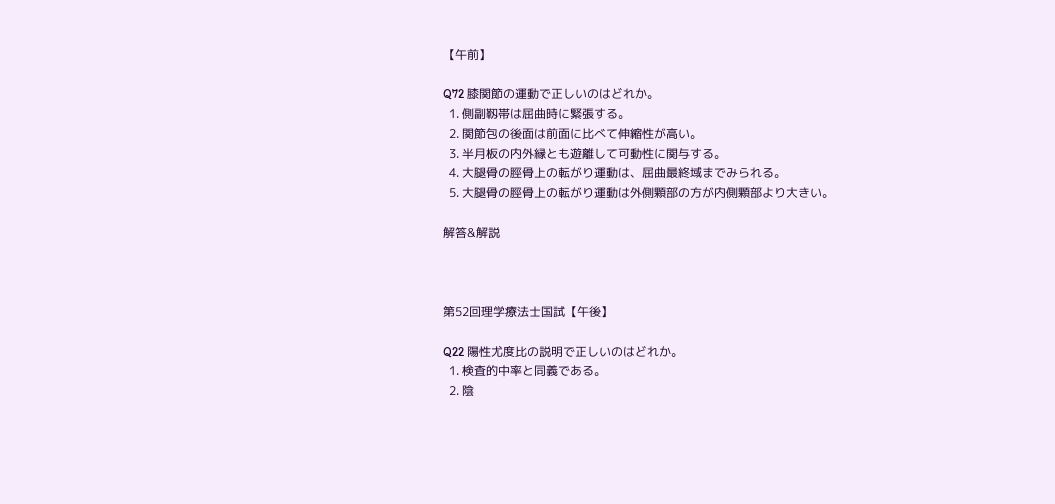【午前】

Q72 膝関節の運動で正しいのはどれか。
  1. 側副靱帯は屈曲時に緊張する。
  2. 関節包の後面は前面に比べて伸縮性が高い。
  3. 半月板の内外縁とも遊離して可動性に関与する。
  4. 大腿骨の脛骨上の転がり運動は、屈曲最終域までみられる。
  5. 大腿骨の脛骨上の転がり運動は外側顆部の方が内側顆部より大きい。

解答&解説



第52回理学療法士国試【午後】

Q22 陽性尤度比の説明で正しいのはどれか。
  1. 検査的中率と同義である。
  2. 陰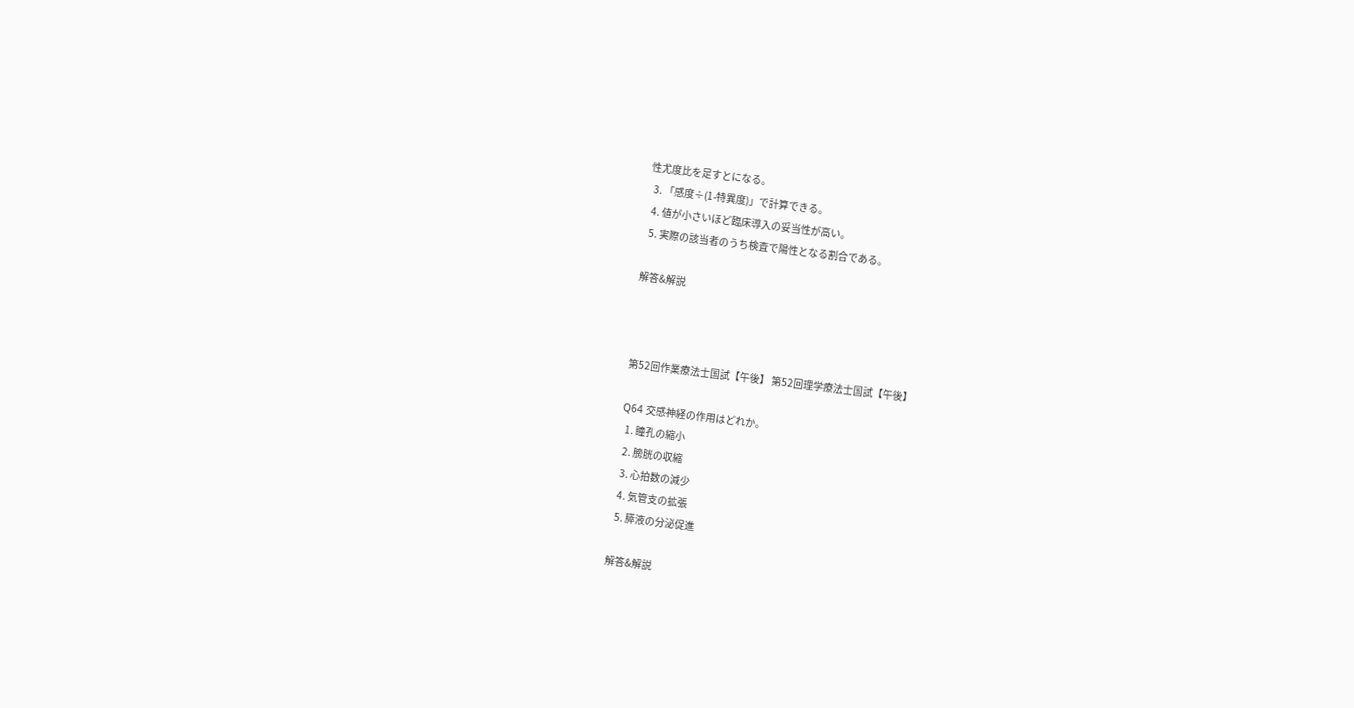性尤度比を足すとになる。
  3. 「感度÷(1-特異度)」で計算できる。
  4. 値が小さいほど臨床導入の妥当性が高い。
  5. 実際の該当者のうち検査で陽性となる割合である。

解答&解説



第52回作業療法士国試【午後】 第52回理学療法士国試【午後】

Q64 交感神経の作用はどれか。
  1. 瞳孔の縮小
  2. 膀胱の収縮
  3. 心拍数の減少
  4. 気管支の拡張
  5. 膵液の分泌促進

解答&解説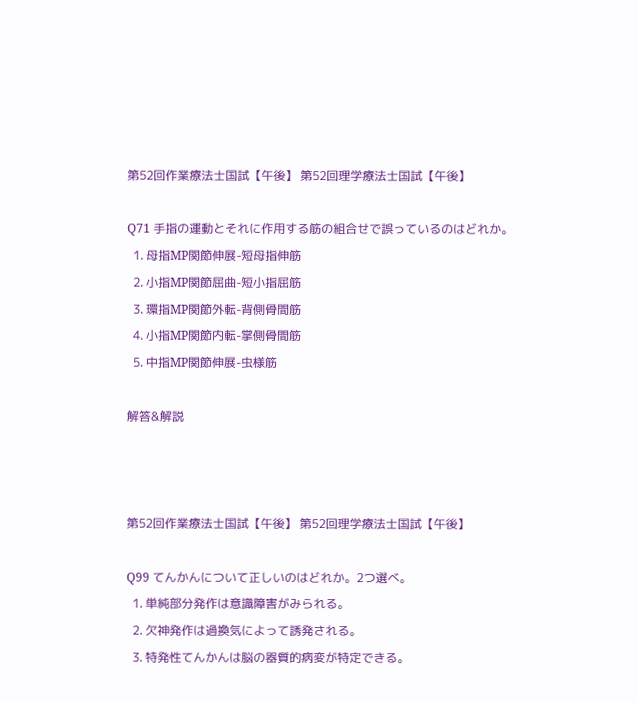第52回作業療法士国試【午後】 第52回理学療法士国試【午後】

Q71 手指の運動とそれに作用する筋の組合せで誤っているのはどれか。
  1. 母指MP関節伸展-短母指伸筋
  2. 小指MP関節屈曲-短小指屈筋
  3. 環指MP関節外転-背側骨間筋
  4. 小指MP関節内転-掌側骨間筋
  5. 中指MP関節伸展-虫様筋

解答&解説



第52回作業療法士国試【午後】 第52回理学療法士国試【午後】

Q99 てんかんについて正しいのはどれか。2つ選べ。
  1. 単純部分発作は意識障害がみられる。
  2. 欠神発作は過換気によって誘発される。
  3. 特発性てんかんは脳の器質的病変が特定できる。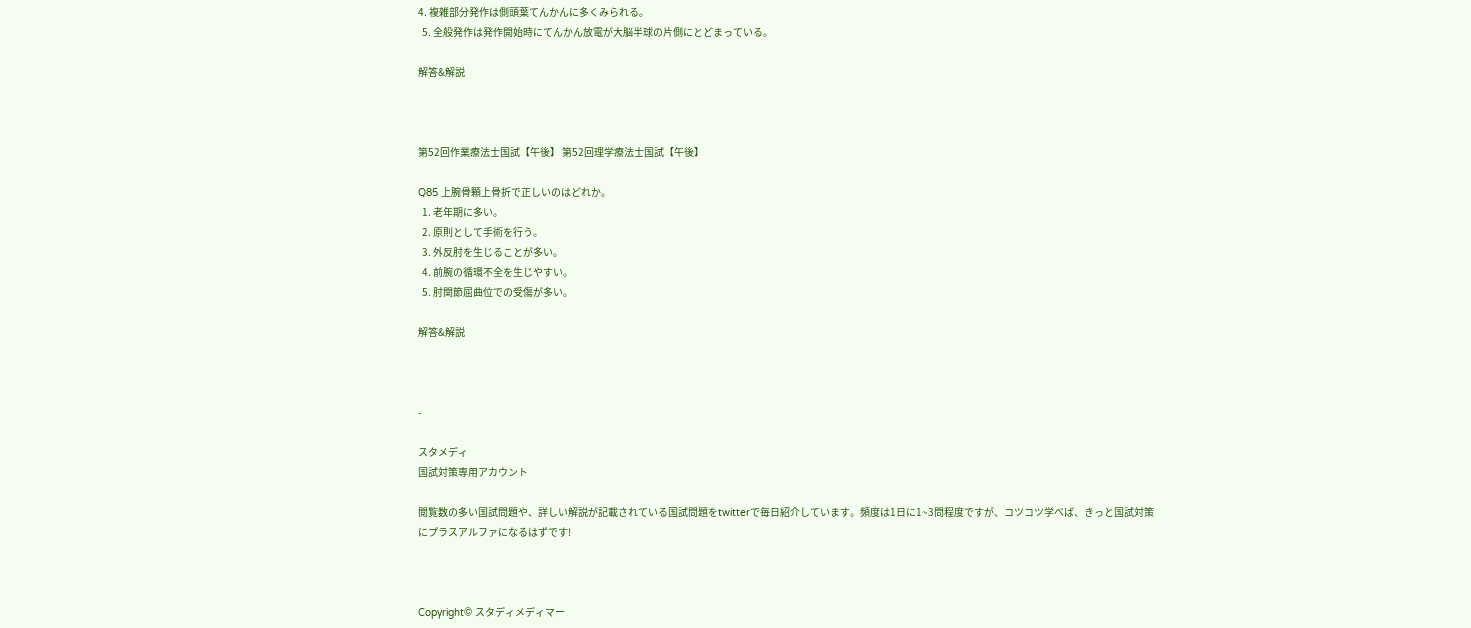4. 複雑部分発作は側頭葉てんかんに多くみられる。
  5. 全般発作は発作開始時にてんかん放電が大脳半球の片側にとどまっている。

解答&解説



第52回作業療法士国試【午後】 第52回理学療法士国試【午後】

Q85 上腕骨顆上骨折で正しいのはどれか。
  1. 老年期に多い。
  2. 原則として手術を行う。
  3. 外反肘を生じることが多い。
  4. 前腕の循環不全を生じやすい。
  5. 肘関節屈曲位での受傷が多い。

解答&解説



-

スタメディ
国試対策専用アカウント

閲覧数の多い国試問題や、詳しい解説が記載されている国試問題をtwitterで毎日紹介しています。頻度は1日に1~3問程度ですが、コツコツ学べば、きっと国試対策にプラスアルファになるはずです!



Copyright© スタディメディマー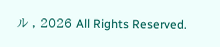ル , 2026 All Rights Reserved.